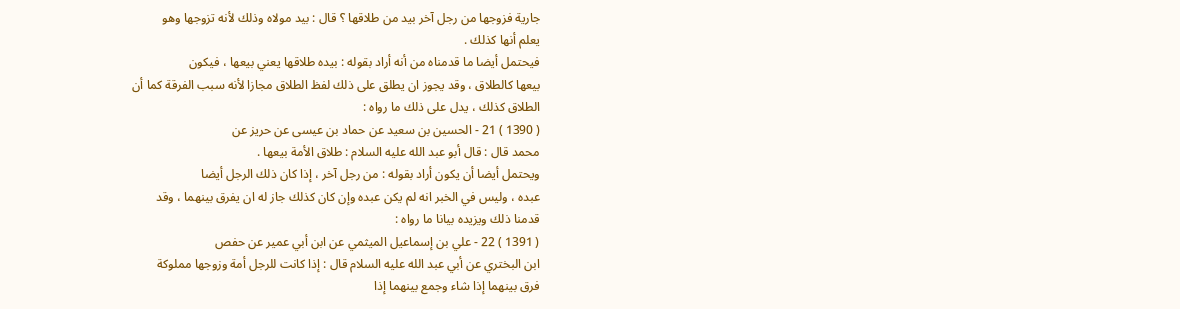جارية فزوجها من رجل آخر بيد من طلاقها ؟ قال : بيد مولاه وذلك لأنه تزوجها وهو
يعلم أنها كذلك .
فيحتمل أيضا ما قدمناه من أنه أراد بقوله : بيده طلاقها يعني بيعها ، فيكون
بيعها كالطلاق ، وقد يجوز ان يطلق على ذلك لفظ الطلاق مجازا لأنه سبب الفرقة كما أن
الطلاق كذلك ، يدل على ذلك ما رواه :
( 1390 ) 21 - الحسين بن سعيد عن حماد بن عيسى عن حريز عن
محمد قال : قال أبو عبد الله عليه السلام : طلاق الأمة بيعها .
ويحتمل أيضا أن يكون أراد بقوله : من رجل آخر ، إذا كان ذلك الرجل أيضا
عبده ، وليس في الخبر انه لم يكن عبده وإن كان كذلك جاز له ان يفرق بينهما ، وقد
قدمنا ذلك ويزيده بيانا ما رواه :
( 1391 ) 22 - علي بن إسماعيل الميثمي عن ابن أبي عمير عن حفص
ابن البختري عن أبي عبد الله عليه السلام قال : إذا كانت للرجل أمة وزوجها مملوكة
فرق بينهما إذا شاء وجمع بينهما إذا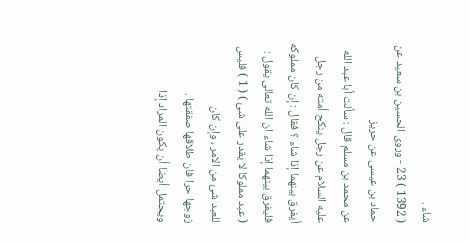شاء .
( 1392 ) 23 - وروى الحسين بن سعيد عن حماد بن عيسى عن حريز
عن محمد بن مسلم قال : سألت أبا عبد الله عليه السلام عن رجل ينكح أمته من رجل
أيفرق بينهما إذا شاء ؟ فقال : إن كان مملوكه فليفرق بينهما إذا شاء ان الله تعالى يقول :
( عبد مملوكا لا يقدر على شئ ) ( 1 ) فليس للعبد شئ من الامر ، وإن كان
زوجها حرا فان طلاقها صفقتها .
ويحتمل أيضا أن يكون المراد إذا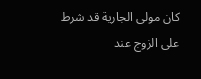كان مولى الجارية قد شرط على الزوج عند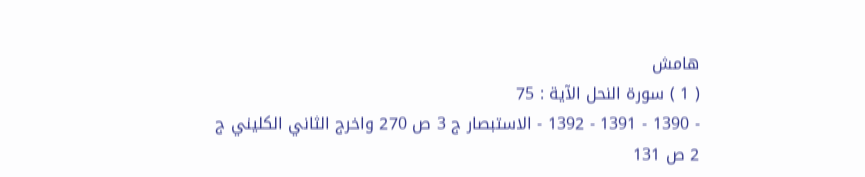هامش
( 1 ) سورة النحل الآية : 75
- 1390 - 1391 - 1392 - الاستبصار ج 3 ص 270 واخرج الثاني الكليني ج 2 ص 131